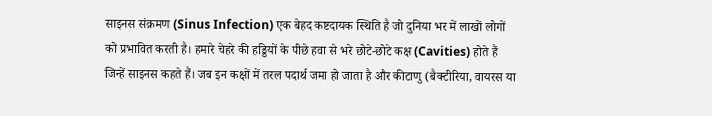साइनस संक्रमण (Sinus Infection) एक बेहद कष्टदायक स्थिति है जो दुनिया भर में लाखों लोगों को प्रभावित करती है। हमारे चेहरे की हड्डियों के पीछे हवा से भरे छोटे-छोटे कक्ष (Cavities) होते हैं जिन्हें साइनस कहते हैं। जब इन कक्षों में तरल पदार्थ जमा हो जाता है और कीटाणु (बैक्टीरिया, वायरस या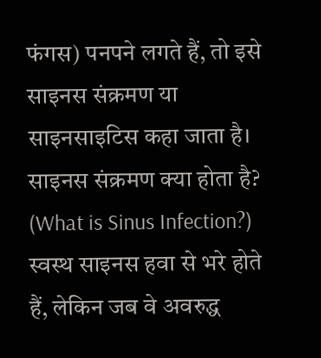फंगस) पनपने लगते हैं, तो इसे साइनस संक्रमण या साइनसाइटिस कहा जाता है।
साइनस संक्रमण क्या होता है? (What is Sinus Infection?)
स्वस्थ साइनस हवा से भरे होते हैं, लेकिन जब वे अवरुद्ध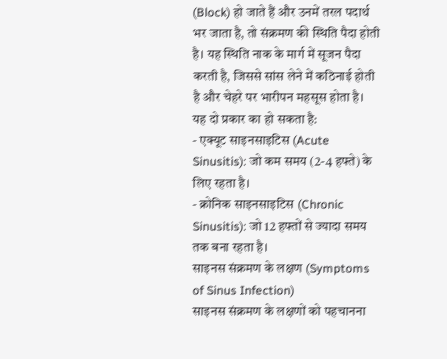(Block) हो जाते हैं और उनमें तरल पदार्थ भर जाता है, तो संक्रमण की स्थिति पैदा होती है। यह स्थिति नाक के मार्ग में सूजन पैदा करती है, जिससे सांस लेने में कठिनाई होती है और चेहरे पर भारीपन महसूस होता है।
यह दो प्रकार का हो सकता है:
- एक्यूट साइनसाइटिस (Acute Sinusitis): जो कम समय (2-4 हफ्ते) के लिए रहता है।
- क्रोनिक साइनसाइटिस (Chronic Sinusitis): जो 12 हफ्तों से ज्यादा समय तक बना रहता है।
साइनस संक्रमण के लक्षण (Symptoms of Sinus Infection)
साइनस संक्रमण के लक्षणों को पहचानना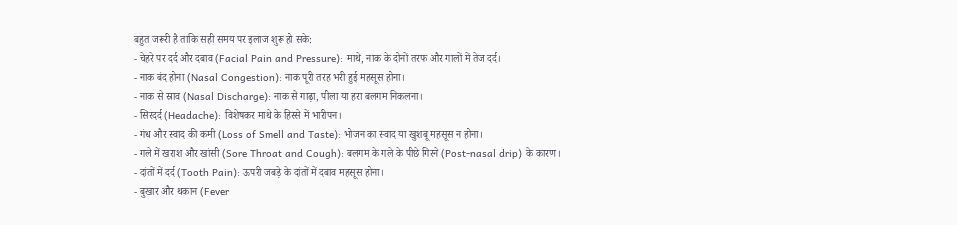बहुत जरूरी है ताकि सही समय पर इलाज शुरू हो सके:
- चेहरे पर दर्द और दबाव (Facial Pain and Pressure): माथे, नाक के दोनों तरफ और गालों में तेज दर्द।
- नाक बंद होना (Nasal Congestion): नाक पूरी तरह भरी हुई महसूस होना।
- नाक से स्राव (Nasal Discharge): नाक से गाढ़ा, पीला या हरा बलगम निकलना।
- सिरदर्द (Headache): विशेषकर माथे के हिस्से में भारीपन।
- गंध और स्वाद की कमी (Loss of Smell and Taste): भोजन का स्वाद या खुशबू महसूस न होना।
- गले में खराश और खांसी (Sore Throat and Cough): बलगम के गले के पीछे गिरने (Post-nasal drip) के कारण।
- दांतों में दर्द (Tooth Pain): ऊपरी जबड़े के दांतों में दबाव महसूस होना।
- बुखार और थकान (Fever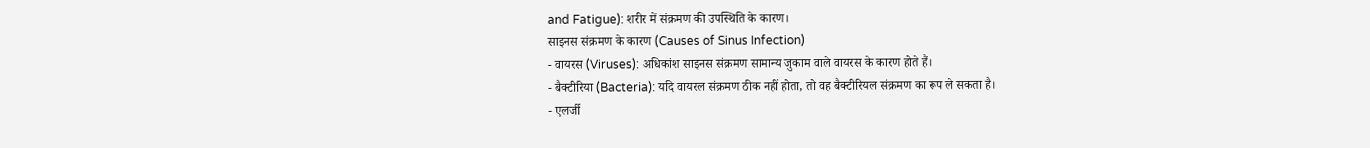and Fatigue): शरीर में संक्रमण की उपस्थिति के कारण।
साइनस संक्रमण के कारण (Causes of Sinus Infection)
- वायरस (Viruses): अधिकांश साइनस संक्रमण सामान्य जुकाम वाले वायरस के कारण होते हैं।
- बैक्टीरिया (Bacteria): यदि वायरल संक्रमण ठीक नहीं होता, तो वह बैक्टीरियल संक्रमण का रूप ले सकता है।
- एलर्जी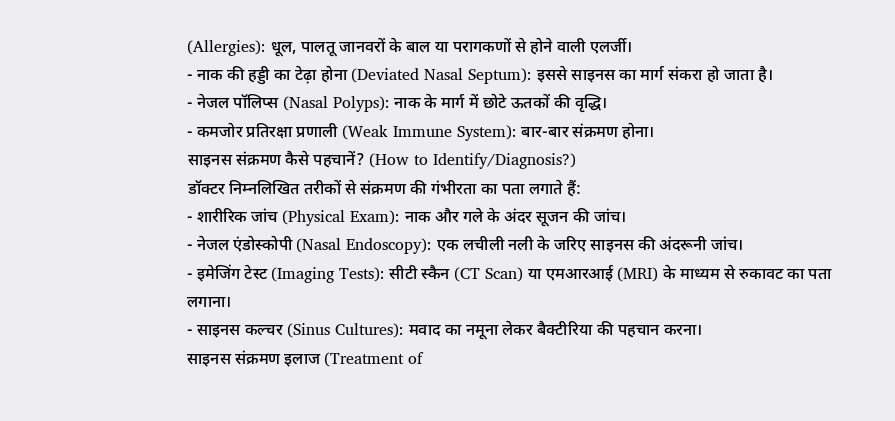(Allergies): धूल, पालतू जानवरों के बाल या परागकणों से होने वाली एलर्जी।
- नाक की हड्डी का टेढ़ा होना (Deviated Nasal Septum): इससे साइनस का मार्ग संकरा हो जाता है।
- नेजल पॉलिप्स (Nasal Polyps): नाक के मार्ग में छोटे ऊतकों की वृद्धि।
- कमजोर प्रतिरक्षा प्रणाली (Weak Immune System): बार-बार संक्रमण होना।
साइनस संक्रमण कैसे पहचानें? (How to Identify/Diagnosis?)
डॉक्टर निम्नलिखित तरीकों से संक्रमण की गंभीरता का पता लगाते हैं:
- शारीरिक जांच (Physical Exam): नाक और गले के अंदर सूजन की जांच।
- नेजल एंडोस्कोपी (Nasal Endoscopy): एक लचीली नली के जरिए साइनस की अंदरूनी जांच।
- इमेजिंग टेस्ट (Imaging Tests): सीटी स्कैन (CT Scan) या एमआरआई (MRI) के माध्यम से रुकावट का पता लगाना।
- साइनस कल्चर (Sinus Cultures): मवाद का नमूना लेकर बैक्टीरिया की पहचान करना।
साइनस संक्रमण इलाज (Treatment of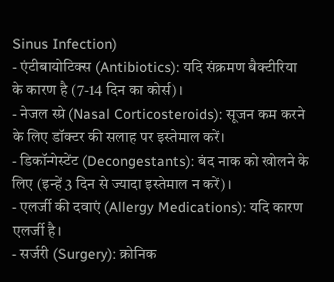Sinus Infection)
- एंटीबायोटिक्स (Antibiotics): यदि संक्रमण बैक्टीरिया के कारण है (7-14 दिन का कोर्स)।
- नेजल स्प्रे (Nasal Corticosteroids): सूजन कम करने के लिए डॉक्टर की सलाह पर इस्तेमाल करें।
- डिकॉन्गेस्टेंट (Decongestants): बंद नाक को खोलने के लिए (इन्हें 3 दिन से ज्यादा इस्तेमाल न करें)।
- एलर्जी की दवाएं (Allergy Medications): यदि कारण एलर्जी है।
- सर्जरी (Surgery): क्रोनिक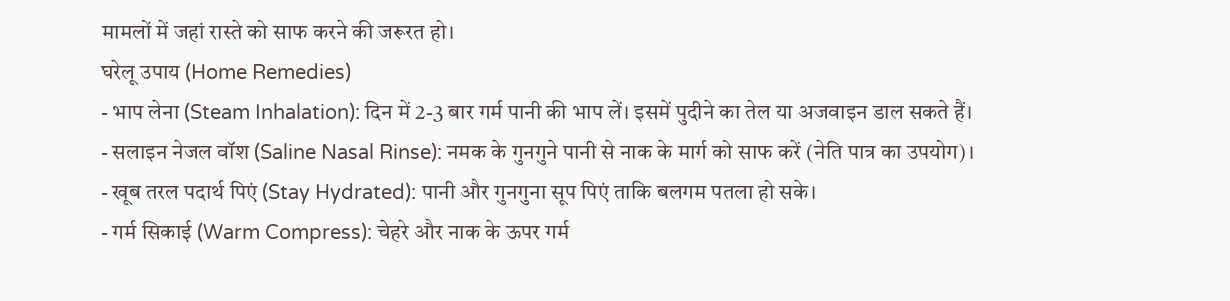मामलों में जहां रास्ते को साफ करने की जरूरत हो।
घरेलू उपाय (Home Remedies)
- भाप लेना (Steam Inhalation): दिन में 2-3 बार गर्म पानी की भाप लें। इसमें पुदीने का तेल या अजवाइन डाल सकते हैं।
- सलाइन नेजल वॉश (Saline Nasal Rinse): नमक के गुनगुने पानी से नाक के मार्ग को साफ करें (नेति पात्र का उपयोग)।
- खूब तरल पदार्थ पिएं (Stay Hydrated): पानी और गुनगुना सूप पिएं ताकि बलगम पतला हो सके।
- गर्म सिकाई (Warm Compress): चेहरे और नाक के ऊपर गर्म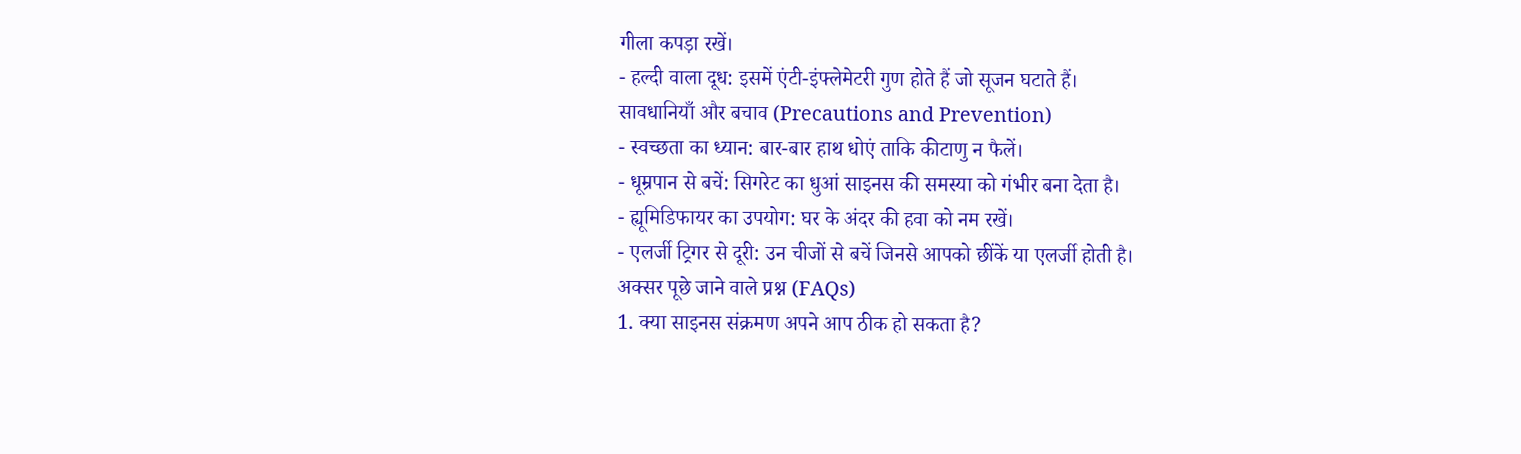गीला कपड़ा रखें।
- हल्दी वाला दूध: इसमें एंटी-इंफ्लेमेटरी गुण होते हैं जो सूजन घटाते हैं।
सावधानियाँ और बचाव (Precautions and Prevention)
- स्वच्छता का ध्यान: बार-बार हाथ धोएं ताकि कीटाणु न फैलें।
- धूम्रपान से बचें: सिगरेट का धुआं साइनस की समस्या को गंभीर बना देता है।
- ह्यूमिडिफायर का उपयोग: घर के अंदर की हवा को नम रखें।
- एलर्जी ट्रिगर से दूरी: उन चीजों से बचें जिनसे आपको छींकें या एलर्जी होती है।
अक्सर पूछे जाने वाले प्रश्न (FAQs)
1. क्या साइनस संक्रमण अपने आप ठीक हो सकता है?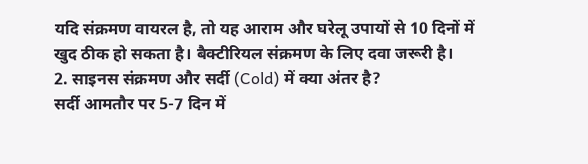यदि संक्रमण वायरल है, तो यह आराम और घरेलू उपायों से 10 दिनों में खुद ठीक हो सकता है। बैक्टीरियल संक्रमण के लिए दवा जरूरी है।
2. साइनस संक्रमण और सर्दी (Cold) में क्या अंतर है?
सर्दी आमतौर पर 5-7 दिन में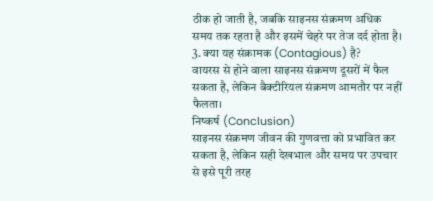ठीक हो जाती है, जबकि साइनस संक्रमण अधिक समय तक रहता है और इसमें चेहरे पर तेज दर्द होता है।
3. क्या यह संक्रामक (Contagious) है?
वायरस से होने वाला साइनस संक्रमण दूसरों में फैल सकता है, लेकिन बैक्टीरियल संक्रमण आमतौर पर नहीं फैलता।
निष्कर्ष (Conclusion)
साइनस संक्रमण जीवन की गुणवत्ता को प्रभावित कर सकता है, लेकिन सही देखभाल और समय पर उपचार से इसे पूरी तरह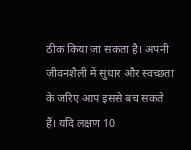ठीक किया जा सकता है। अपनी जीवनशैली में सुधार और स्वच्छता के जरिए आप इससे बच सकते हैं। यदि लक्षण 10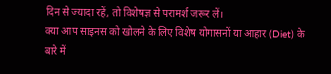दिन से ज्यादा रहें, तो विशेषज्ञ से परामर्श जरूर लें।
क्या आप साइनस को खोलने के लिए विशेष योगासनों या आहार (Diet) के बारे में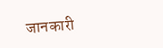जानकारी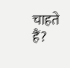चाहते हैं?